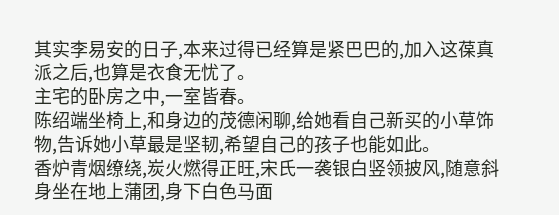其实李易安的日子,本来过得已经算是紧巴巴的,加入这葆真派之后,也算是衣食无忧了。
主宅的卧房之中,一室皆春。
陈绍端坐椅上,和身边的茂德闲聊,给她看自己新买的小草饰物,告诉她小草最是坚韧,希望自己的孩子也能如此。
香炉青烟缭绕,炭火燃得正旺,宋氏一袭银白竖领披风,随意斜身坐在地上蒲团,身下白色马面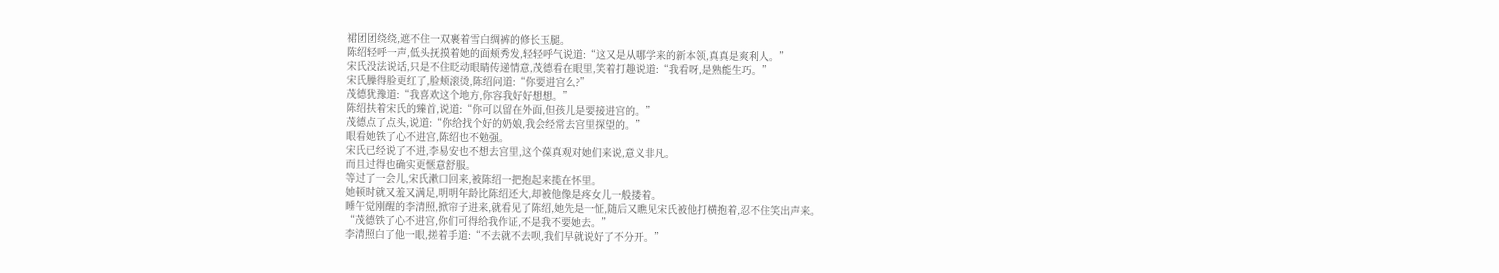裙团团绕绕,遮不住一双裹着雪白绸裤的修长玉腿。
陈绍轻呼一声,低头抚摸着她的面颊秀发,轻轻呼气说道:“这又是从哪学来的新本领,真真是爽利人。”
宋氏没法说话,只是不住眨动眼睛传递情意,茂德看在眼里,笑着打趣说道:“我看呀,是熟能生巧。”
宋氏臊得脸更红了,脸颊滚烫,陈绍问道:“你要进宫么?”
茂德犹豫道:“我喜欢这个地方,你容我好好想想。”
陈绍扶着宋氏的臻首,说道:“你可以留在外面,但孩儿是要接进宫的。”
茂德点了点头,说道:“你给找个好的奶娘,我会经常去宫里探望的。”
眼看她铁了心不进宫,陈绍也不勉强。
宋氏已经说了不进,李易安也不想去宫里,这个葆真观对她们来说,意义非凡。
而且过得也确实更惬意舒服。
等过了一会儿,宋氏漱口回来,被陈绍一把抱起来揽在怀里。
她顿时就又羞又满足,明明年龄比陈绍还大,却被他像是疼女儿一般搂着。
睡午觉刚醒的李清照,掀帘子进来,就看见了陈绍,她先是一怔,随后又瞧见宋氏被他打横抱着,忍不住笑出声来。
“茂德铁了心不进宫,你们可得给我作证,不是我不要她去。”
李清照白了他一眼,搓着手道:“不去就不去呗,我们早就说好了不分开。”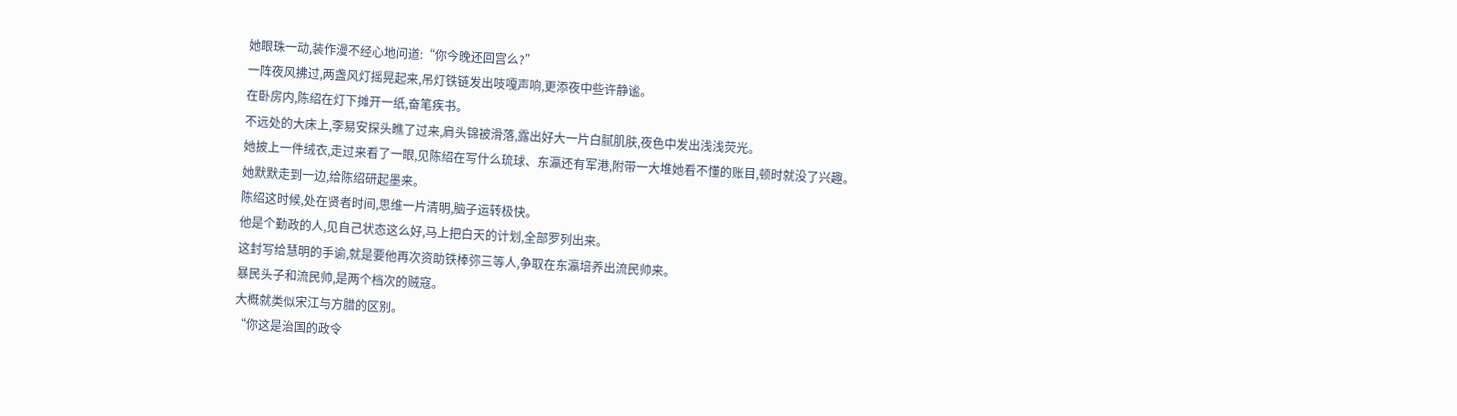她眼珠一动,装作漫不经心地问道:“你今晚还回宫么?”
一阵夜风拂过,两盏风灯摇晃起来,吊灯铁链发出吱嘎声响,更添夜中些许静谧。
在卧房内,陈绍在灯下摊开一纸,奋笔疾书。
不远处的大床上,李易安探头瞧了过来,肩头锦被滑落,露出好大一片白腻肌肤,夜色中发出浅浅荧光。
她披上一件绒衣,走过来看了一眼,见陈绍在写什么琉球、东瀛还有军港,附带一大堆她看不懂的账目,顿时就没了兴趣。
她默默走到一边,给陈绍研起墨来。
陈绍这时候,处在贤者时间,思维一片清明,脑子运转极快。
他是个勤政的人,见自己状态这么好,马上把白天的计划,全部罗列出来。
这封写给慧明的手谕,就是要他再次资助铁棒弥三等人,争取在东瀛培养出流民帅来。
暴民头子和流民帅,是两个档次的贼寇。
大概就类似宋江与方腊的区别。
“你这是治国的政令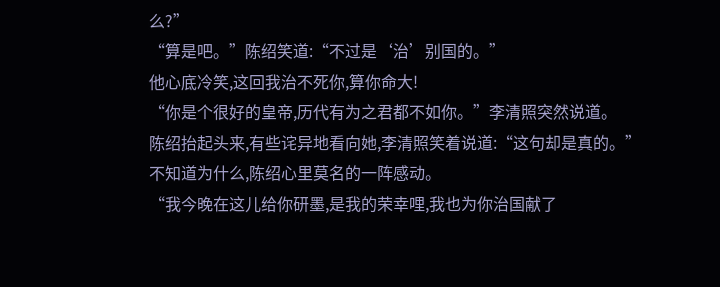么?”
“算是吧。”陈绍笑道:“不过是‘治’别国的。”
他心底冷笑,这回我治不死你,算你命大!
“你是个很好的皇帝,历代有为之君都不如你。”李清照突然说道。
陈绍抬起头来,有些诧异地看向她,李清照笑着说道:“这句却是真的。”
不知道为什么,陈绍心里莫名的一阵感动。
“我今晚在这儿给你研墨,是我的荣幸哩,我也为你治国献了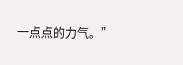一点点的力气。”